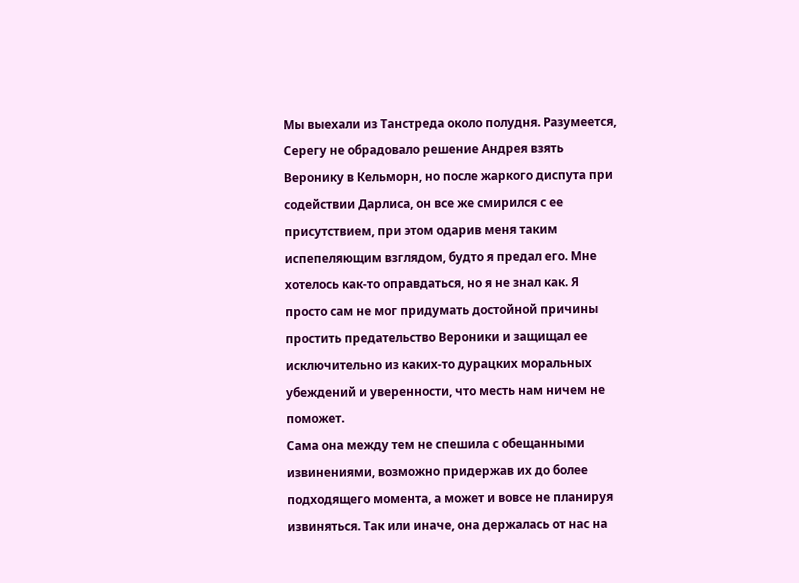Мы выехали из Танстреда около полудня. Разумеется, Серегу не обрадовало решение Андрея взять Веронику в Кельморн, но после жаркого диспута при содействии Дарлиса, он все же смирился с ее присутствием, при этом одарив меня таким испепеляющим взглядом, будто я предал его. Мне хотелось как-то оправдаться, но я не знал как. Я просто сам не мог придумать достойной причины простить предательство Вероники и защищал ее исключительно из каких-то дурацких моральных убеждений и уверенности, что месть нам ничем не поможет.
Сама она между тем не спешила с обещанными извинениями, возможно придержав их до более подходящего момента, а может и вовсе не планируя извиняться. Так или иначе, она держалась от нас на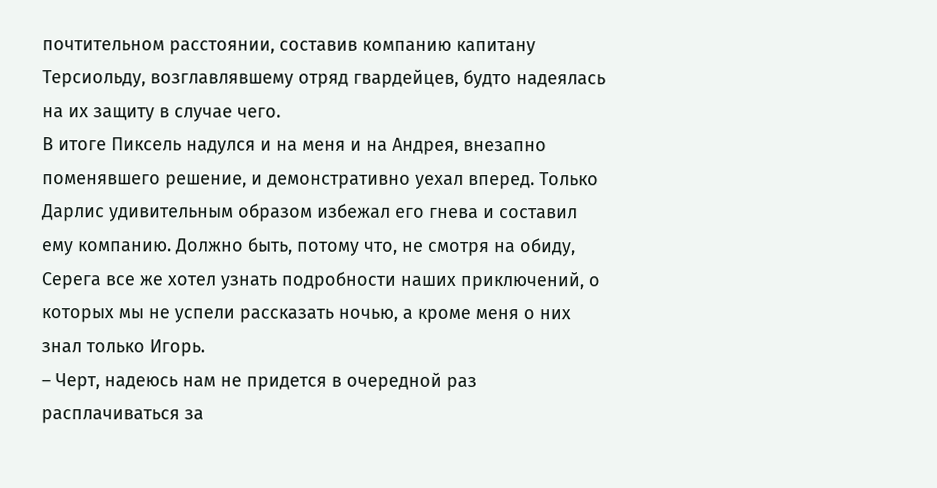почтительном расстоянии, составив компанию капитану Терсиольду, возглавлявшему отряд гвардейцев, будто надеялась на их защиту в случае чего.
В итоге Пиксель надулся и на меня и на Андрея, внезапно поменявшего решение, и демонстративно уехал вперед. Только Дарлис удивительным образом избежал его гнева и составил ему компанию. Должно быть, потому что, не смотря на обиду, Серега все же хотел узнать подробности наших приключений, о которых мы не успели рассказать ночью, а кроме меня о них знал только Игорь.
– Черт, надеюсь нам не придется в очередной раз расплачиваться за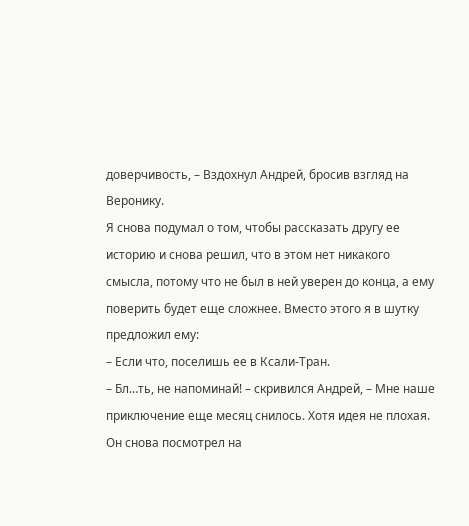доверчивость, – Вздохнул Андрей, бросив взгляд на Веронику.
Я снова подумал о том, чтобы рассказать другу ее историю и снова решил, что в этом нет никакого смысла, потому что не был в ней уверен до конца, а ему поверить будет еще сложнее. Вместо этого я в шутку предложил ему:
– Если что, поселишь ее в Ксали-Тран.
– Бл…ть, не напоминай! – скривился Андрей, – Мне наше приключение еще месяц снилось. Хотя идея не плохая.
Он снова посмотрел на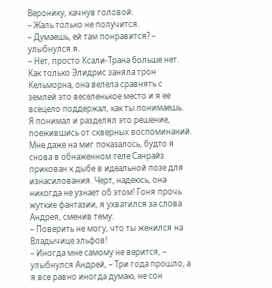Веронику, качнув головой:
– Жаль только не получится.
– Думаешь, ей там понравится? – улыбнулся я.
– Нет, просто Ксали-Трана больше нет. Как только Элидрис заняла трон Кельморна, она велела сравнять с землей это веселенькое место и я ее всецело поддержал, как ты понимаешь.
Я понимал и разделял это решение, поежившись от скверных воспоминаний. Мне даже на миг показалось, будто я снова в обнаженном теле Санрайз прикован к дыбе в идеальной позе для изнасилования. Черт, надеюсь, она никогда не узнает об этом! Гоня прочь жуткие фантазии, я ухватился за слова Андрея, сменив тему:
– Поверить не могу, что ты женился на Владычице эльфов!
– Иногда мне самому не верится, – улыбнулся Андрей, – Три года прошло, а я все равно иногда думаю, не сон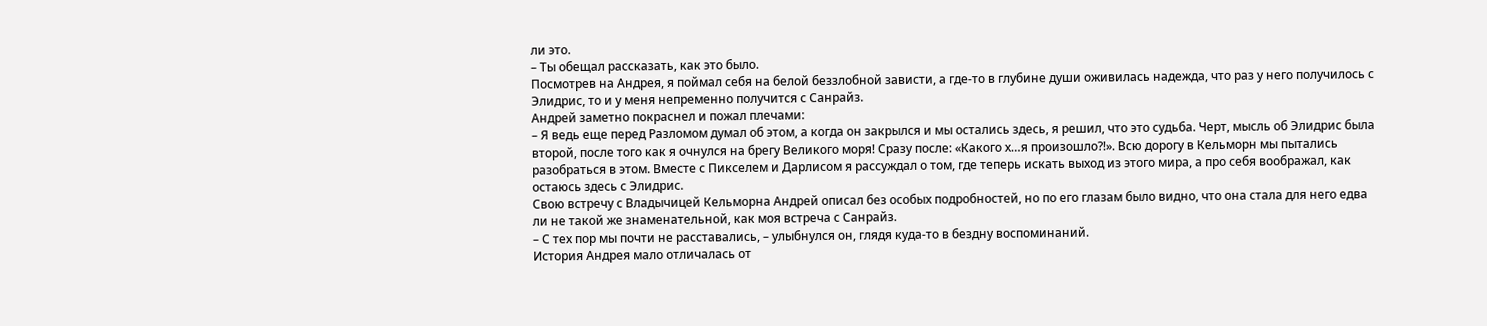ли это.
– Ты обещал рассказать, как это было.
Посмотрев на Андрея, я поймал себя на белой беззлобной зависти, а где-то в глубине души оживилась надежда, что раз у него получилось с Элидрис, то и у меня непременно получится с Санрайз.
Андрей заметно покраснел и пожал плечами:
– Я ведь еще перед Разломом думал об этом, а когда он закрылся и мы остались здесь, я решил, что это судьба. Черт, мысль об Элидрис была второй, после того как я очнулся на брегу Великого моря! Сразу после: «Какого х…я произошло?!». Всю дорогу в Кельморн мы пытались разобраться в этом. Вместе с Пикселем и Дарлисом я рассуждал о том, где теперь искать выход из этого мира, а про себя воображал, как остаюсь здесь с Элидрис.
Свою встречу с Владычицей Кельморна Андрей описал без особых подробностей, но по его глазам было видно, что она стала для него едва ли не такой же знаменательной, как моя встреча с Санрайз.
– С тех пор мы почти не расставались, – улыбнулся он, глядя куда-то в бездну воспоминаний.
История Андрея мало отличалась от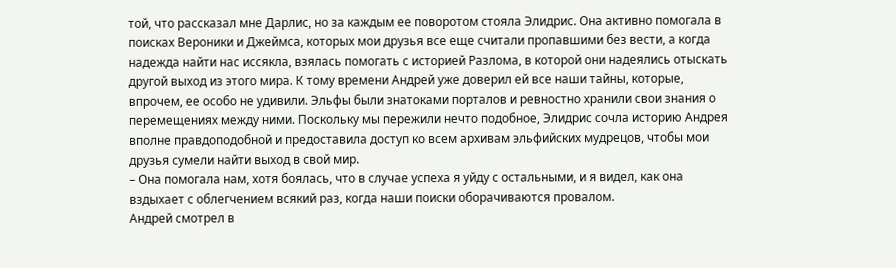той, что рассказал мне Дарлис, но за каждым ее поворотом стояла Элидрис. Она активно помогала в поисках Вероники и Джеймса, которых мои друзья все еще считали пропавшими без вести, а когда надежда найти нас иссякла, взялась помогать с историей Разлома, в которой они надеялись отыскать другой выход из этого мира. К тому времени Андрей уже доверил ей все наши тайны, которые, впрочем, ее особо не удивили. Эльфы были знатоками порталов и ревностно хранили свои знания о перемещениях между ними. Поскольку мы пережили нечто подобное, Элидрис сочла историю Андрея вполне правдоподобной и предоставила доступ ко всем архивам эльфийских мудрецов, чтобы мои друзья сумели найти выход в свой мир.
– Она помогала нам, хотя боялась, что в случае успеха я уйду с остальными, и я видел, как она вздыхает с облегчением всякий раз, когда наши поиски оборачиваются провалом.
Андрей смотрел в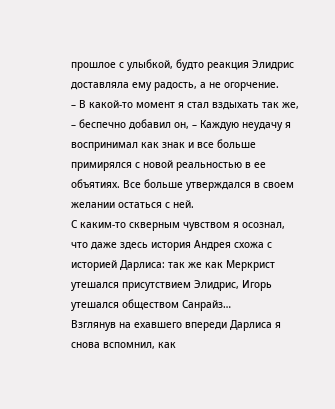прошлое с улыбкой, будто реакция Элидрис доставляла ему радость, а не огорчение.
– В какой-то момент я стал вздыхать так же, – беспечно добавил он, – Каждую неудачу я воспринимал как знак и все больше примирялся с новой реальностью в ее объятиях. Все больше утверждался в своем желании остаться с ней.
С каким-то скверным чувством я осознал, что даже здесь история Андрея схожа с историей Дарлиса: так же как Меркрист утешался присутствием Элидрис, Игорь утешался обществом Санрайз…
Взглянув на ехавшего впереди Дарлиса я снова вспомнил, как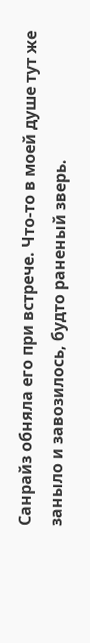Санрайз обняла его при встрече. Что-то в моей душе тут же заныло и завозилось, будто раненый зверь.